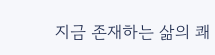지금 존재하는 삶의 쾌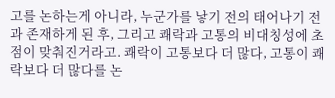고를 논하는게 아니라, 누군가를 낳기 전의 태어나기 전과 존재하게 된 후, 그리고 쾌락과 고통의 비대칭성에 초점이 맞춰진거라고. 쾌락이 고통보다 더 많다, 고통이 쾌락보다 더 많다를 논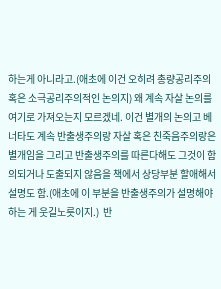하는게 아니라고.(애초에 이건 오히려 총량공리주의 혹은 소극공리주의적인 논의지) 왜 계속 자살 논의를 여기로 가져오는지 모르겠네. 이건 별개의 논의고 베너타도 계속 반출생주의랑 자살 혹은 친죽음주의랑은 별개임을 그리고 반출생주의를 따른다해도 그것이 함의되거나 도출되지 않음을 책에서 상당부분 할애해서 설명도 함.(애초에 이 부분을 반출생주의가 설명해야하는 게 웃길노릇이지.)  반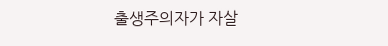출생주의자가 자살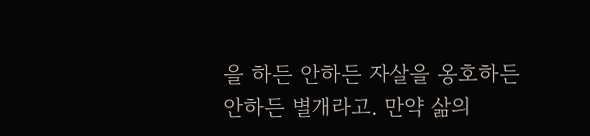을 하든 안하든 자살을 옹호하든 안하든 별개라고. 만약 삶의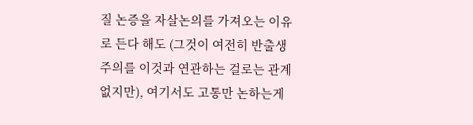질 논증을 자살논의를 가져오는 이유로 든다 해도 (그것이 여전히 반출생주의를 이것과 연관하는 걸로는 관계없지만), 여기서도 고통만 논하는게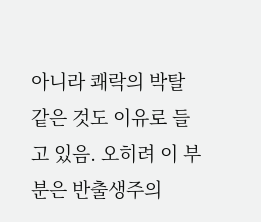아니라 쾌락의 박탈같은 것도 이유로 들고 있음. 오히려 이 부분은 반출생주의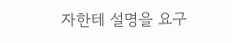자한테 설명을 요구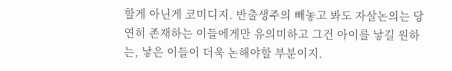할게 아닌게 코미디지. 반출생주의 빼놓고 봐도 자살논의는 당연히 존재하는 이들에게만 유의미하고 그건 아이를 낳길 원하는, 낳은 이들이 더욱 논해야할 부분이지.